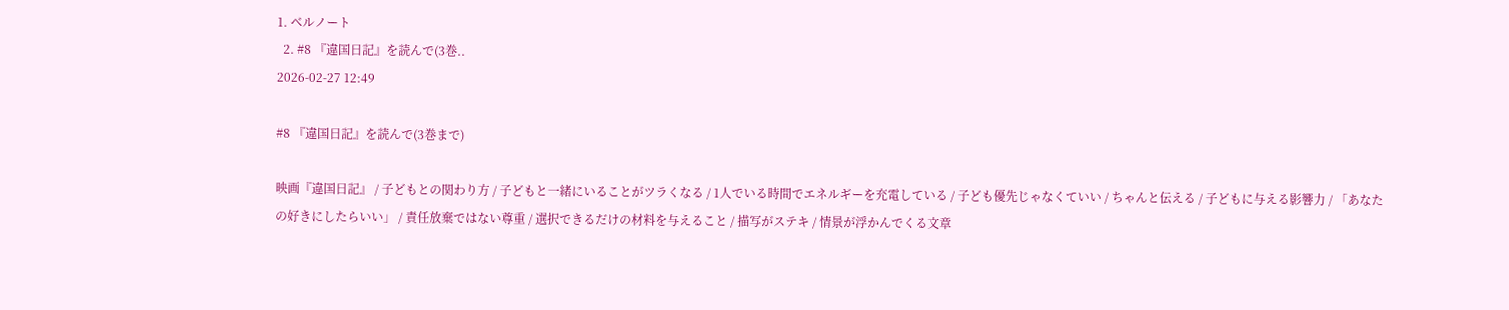1. ベルノート
  2. #8 『違国日記』を読んで(3巻..
2026-02-27 12:49

#8 『違国日記』を読んで(3巻まで)

映画『違国日記』 / 子どもとの関わり方 / 子どもと一緒にいることがツラくなる / 1人でいる時間でエネルギーを充電している / 子ども優先じゃなくていい / ちゃんと伝える / 子どもに与える影響力 / 「あなたの好きにしたらいい」 / 責任放棄ではない尊重 / 選択できるだけの材料を与えること / 描写がステキ / 情景が浮かんでくる文章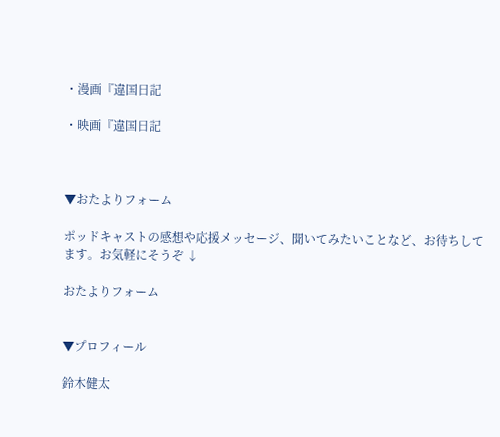・漫画『違国日記

・映画『違国日記



▼おたよりフォーム

ポッドキャストの感想や応援メッセージ、聞いてみたいことなど、お待ちしてます。お気軽にそうぞ ↓

おたよりフォーム


▼プロフィール

鈴木健太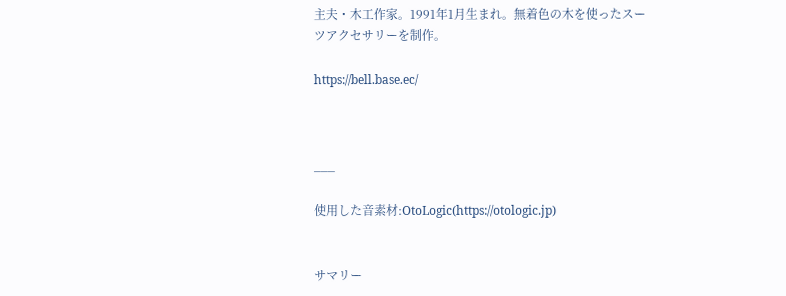主夫・木工作家。1991年1月生まれ。無着色の木を使ったスーツアクセサリーを制作。

https://bell.base.ec/



___

使用した音素材:OtoLogic(https://otologic.jp)


サマリー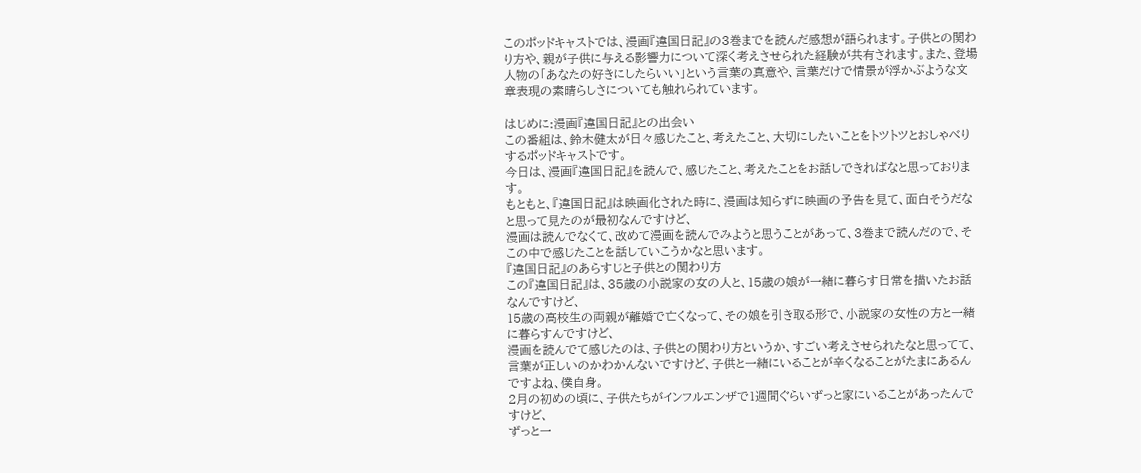このポッドキャストでは、漫画『違国日記』の3巻までを読んだ感想が語られます。子供との関わり方や、親が子供に与える影響力について深く考えさせられた経験が共有されます。また、登場人物の「あなたの好きにしたらいい」という言葉の真意や、言葉だけで情景が浮かぶような文章表現の素晴らしさについても触れられています。

はじめに:漫画『違国日記』との出会い
この番組は、鈴木健太が日々感じたこと、考えたこと、大切にしたいことをトツトツとおしゃべりするポッドキャストです。
今日は、漫画『違国日記』を読んで、感じたこと、考えたことをお話しできればなと思っております。
もともと、『違国日記』は映画化された時に、漫画は知らずに映画の予告を見て、面白そうだなと思って見たのが最初なんですけど、
漫画は読んでなくて、改めて漫画を読んでみようと思うことがあって、3巻まで読んだので、そこの中で感じたことを話していこうかなと思います。
『違国日記』のあらすじと子供との関わり方
この『違国日記』は、35歳の小説家の女の人と、15歳の娘が一緒に暮らす日常を描いたお話なんですけど、
15歳の高校生の両親が離婚で亡くなって、その娘を引き取る形で、小説家の女性の方と一緒に暮らすんですけど、
漫画を読んでて感じたのは、子供との関わり方というか、すごい考えさせられたなと思ってて、
言葉が正しいのかわかんないですけど、子供と一緒にいることが辛くなることがたまにあるんですよね、僕自身。
2月の初めの頃に、子供たちがインフルエンザで1週間ぐらいずっと家にいることがあったんですけど、
ずっと一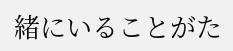緒にいることがた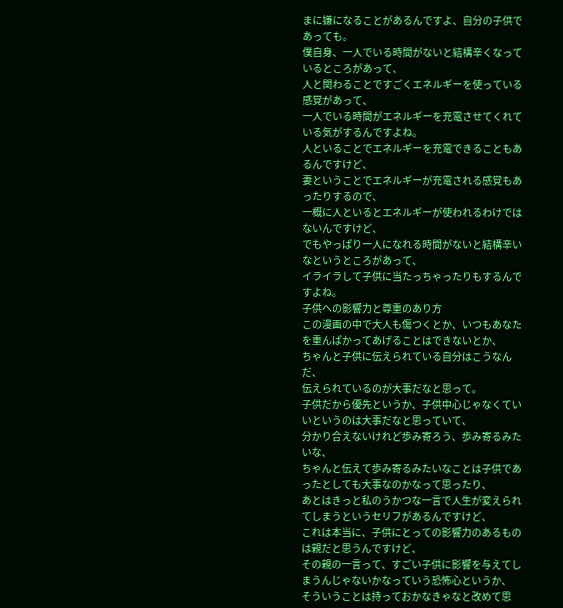まに嫌になることがあるんですよ、自分の子供であっても。
僕自身、一人でいる時間がないと結構辛くなっているところがあって、
人と関わることですごくエネルギーを使っている感覚があって、
一人でいる時間がエネルギーを充電させてくれている気がするんですよね。
人といることでエネルギーを充電できることもあるんですけど、
妻ということでエネルギーが充電される感覚もあったりするので、
一概に人といるとエネルギーが使われるわけではないんですけど、
でもやっぱり一人になれる時間がないと結構辛いなというところがあって、
イライラして子供に当たっちゃったりもするんですよね。
子供への影響力と尊重のあり方
この漫画の中で大人も傷つくとか、いつもあなたを重んぱかってあげることはできないとか、
ちゃんと子供に伝えられている自分はこうなんだ、
伝えられているのが大事だなと思って。
子供だから優先というか、子供中心じゃなくていいというのは大事だなと思っていて、
分かり合えないけれど歩み寄ろう、歩み寄るみたいな、
ちゃんと伝えて歩み寄るみたいなことは子供であったとしても大事なのかなって思ったり、
あとはきっと私のうかつな一言で人生が変えられてしまうというセリフがあるんですけど、
これは本当に、子供にとっての影響力のあるものは親だと思うんですけど、
その親の一言って、すごい子供に影響を与えてしまうんじゃないかなっていう恐怖心というか、
そういうことは持っておかなきゃなと改めて思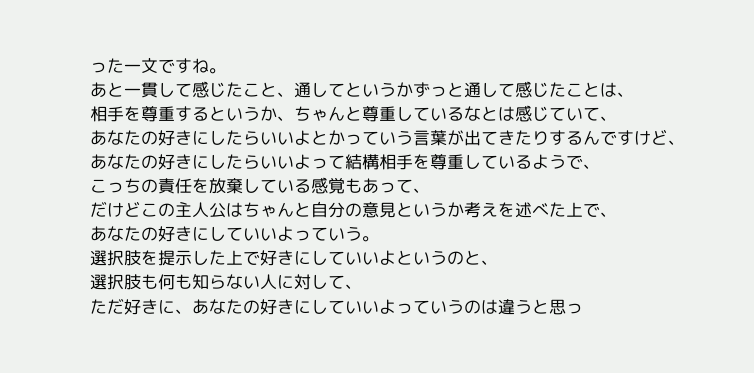った一文ですね。
あと一貫して感じたこと、通してというかずっと通して感じたことは、
相手を尊重するというか、ちゃんと尊重しているなとは感じていて、
あなたの好きにしたらいいよとかっていう言葉が出てきたりするんですけど、
あなたの好きにしたらいいよって結構相手を尊重しているようで、
こっちの責任を放棄している感覚もあって、
だけどこの主人公はちゃんと自分の意見というか考えを述べた上で、
あなたの好きにしていいよっていう。
選択肢を提示した上で好きにしていいよというのと、
選択肢も何も知らない人に対して、
ただ好きに、あなたの好きにしていいよっていうのは違うと思っ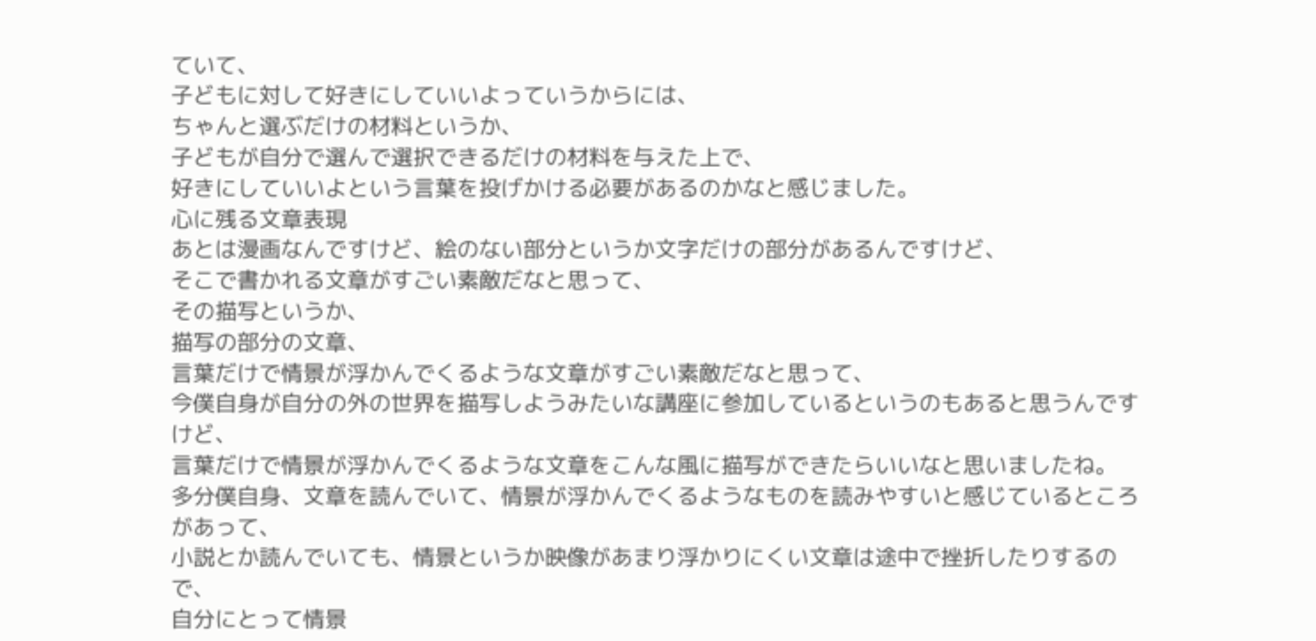ていて、
子どもに対して好きにしていいよっていうからには、
ちゃんと選ぶだけの材料というか、
子どもが自分で選んで選択できるだけの材料を与えた上で、
好きにしていいよという言葉を投げかける必要があるのかなと感じました。
心に残る文章表現
あとは漫画なんですけど、絵のない部分というか文字だけの部分があるんですけど、
そこで書かれる文章がすごい素敵だなと思って、
その描写というか、
描写の部分の文章、
言葉だけで情景が浮かんでくるような文章がすごい素敵だなと思って、
今僕自身が自分の外の世界を描写しようみたいな講座に参加しているというのもあると思うんですけど、
言葉だけで情景が浮かんでくるような文章をこんな風に描写ができたらいいなと思いましたね。
多分僕自身、文章を読んでいて、情景が浮かんでくるようなものを読みやすいと感じているところがあって、
小説とか読んでいても、情景というか映像があまり浮かりにくい文章は途中で挫折したりするので、
自分にとって情景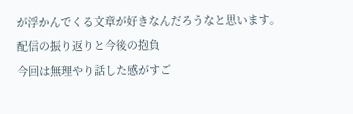が浮かんでくる文章が好きなんだろうなと思います。
配信の振り返りと今後の抱負
今回は無理やり話した感がすご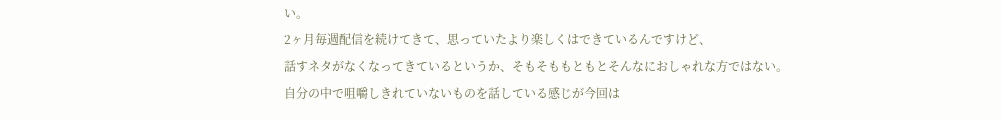い。
2ヶ月毎週配信を続けてきて、思っていたより楽しくはできているんですけど、
話すネタがなくなってきているというか、そもそももともとそんなにおしゃれな方ではない。
自分の中で咀嚼しきれていないものを話している感じが今回は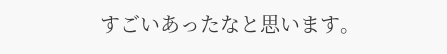すごいあったなと思います。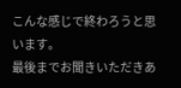こんな感じで終わろうと思います。
最後までお聞きいただきあ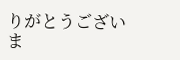りがとうございま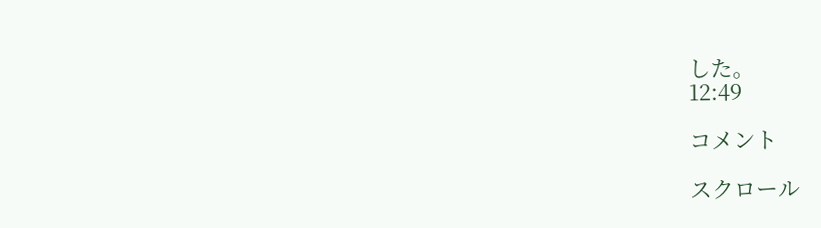した。
12:49

コメント

スクロール